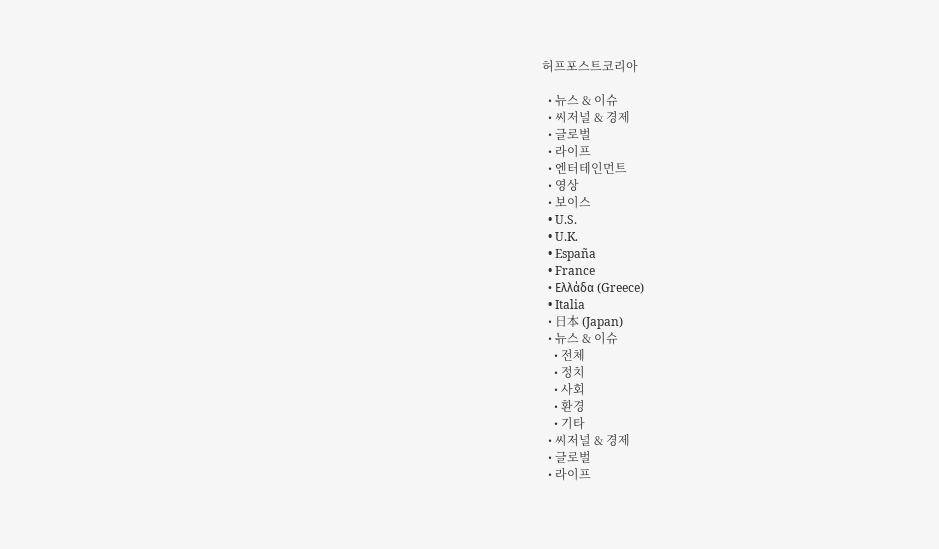허프포스트코리아

  • 뉴스 & 이슈
  • 씨저널 & 경제
  • 글로벌
  • 라이프
  • 엔터테인먼트
  • 영상
  • 보이스
  • U.S.
  • U.K.
  • España
  • France
  • Ελλάδα (Greece)
  • Italia
  • 日本 (Japan)
  • 뉴스 & 이슈
    • 전체
    • 정치
    • 사회
    • 환경
    • 기타
  • 씨저널 & 경제
  • 글로벌
  • 라이프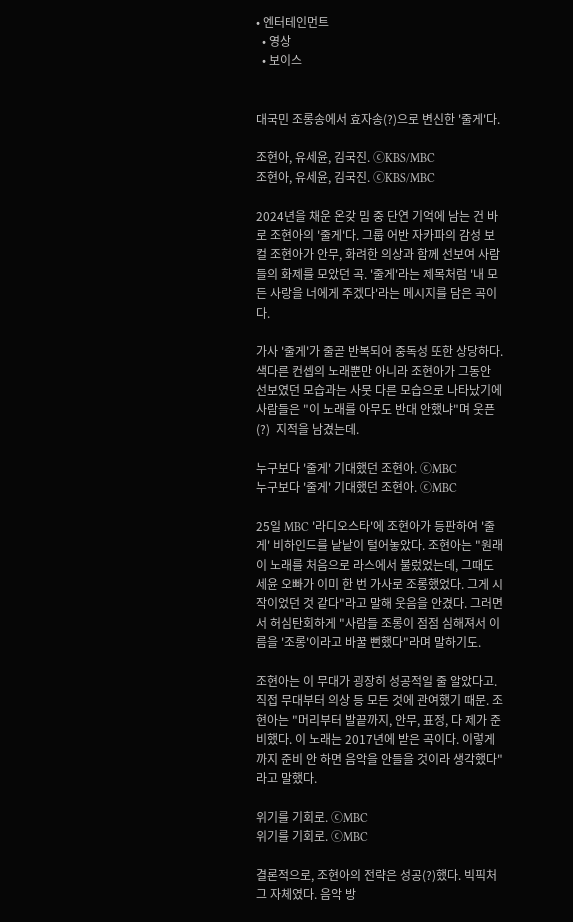• 엔터테인먼트
  • 영상
  • 보이스


대국민 조롱송에서 효자송(?)으로 변신한 '줄게'다.

조현아, 유세윤, 김국진. ⓒKBS/MBC
조현아, 유세윤, 김국진. ⓒKBS/MBC

2024년을 채운 온갖 밈 중 단연 기억에 남는 건 바로 조현아의 '줄게'다. 그룹 어반 자카파의 감성 보컬 조현아가 안무, 화려한 의상과 함께 선보여 사람들의 화제를 모았던 곡. '줄게'라는 제목처럼 '내 모든 사랑을 너에게 주겠다'라는 메시지를 담은 곡이다.

가사 '줄게'가 줄곧 반복되어 중독성 또한 상당하다. 색다른 컨셉의 노래뿐만 아니라 조현아가 그동안 선보였던 모습과는 사뭇 다른 모습으로 나타났기에 사람들은 "이 노래를 아무도 반대 안했냐"며 웃픈(?)  지적을 남겼는데.

누구보다 '줄게' 기대했던 조현아. ⓒMBC
누구보다 '줄게' 기대했던 조현아. ⓒMBC

25일 MBC '라디오스타'에 조현아가 등판하여 '줄게' 비하인드를 낱낱이 털어놓았다. 조현아는 "원래 이 노래를 처음으로 라스에서 불렀었는데, 그때도 세윤 오빠가 이미 한 번 가사로 조롱했었다. 그게 시작이었던 것 같다"라고 말해 웃음을 안겼다. 그러면서 허심탄회하게 "사람들 조롱이 점점 심해져서 이름을 '조롱'이라고 바꿀 뻔했다"라며 말하기도.

조현아는 이 무대가 굉장히 성공적일 줄 알았다고. 직접 무대부터 의상 등 모든 것에 관여했기 때문. 조현아는 "머리부터 발끝까지, 안무, 표정, 다 제가 준비했다. 이 노래는 2017년에 받은 곡이다. 이렇게까지 준비 안 하면 음악을 안들을 것이라 생각했다"라고 말했다.

위기를 기회로. ⓒMBC
위기를 기회로. ⓒMBC

결론적으로, 조현아의 전략은 성공(?)했다. 빅픽처 그 자체였다. 음악 방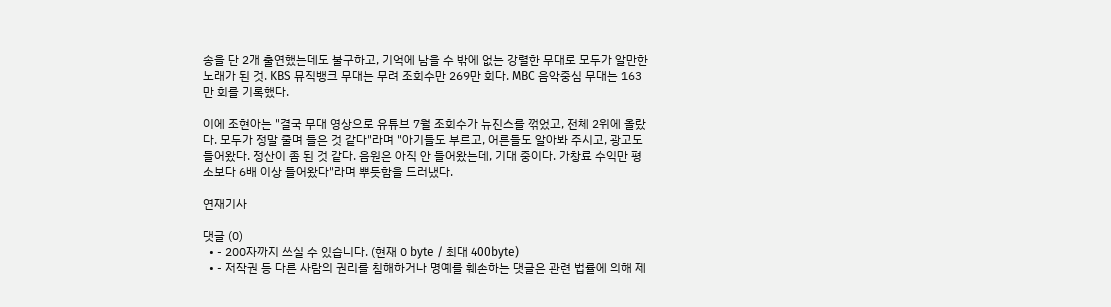송을 단 2개 출연했는데도 불구하고, 기억에 남을 수 밖에 없는 강렬한 무대로 모두가 알만한 노래가 된 것. KBS 뮤직뱅크 무대는 무려 조회수만 269만 회다. MBC 음악중심 무대는 163만 회를 기록했다.

이에 조현아는 "결국 무대 영상으로 유튜브 7월 조회수가 뉴진스를 꺾었고, 전체 2위에 올랐다. 모두가 정말 줄며 들은 것 같다"라며 "아기들도 부르고, 어른들도 알아봐 주시고, 광고도 들어왔다. 정산이 좀 된 것 같다. 음원은 아직 안 들어왔는데, 기대 중이다. 가창료 수익만 평소보다 6배 이상 들어왔다"라며 뿌듯함을 드러냈다.

연재기사

댓글 (0)
  • - 200자까지 쓰실 수 있습니다. (현재 0 byte / 최대 400byte)
  • - 저작권 등 다른 사람의 권리를 침해하거나 명예를 훼손하는 댓글은 관련 법률에 의해 제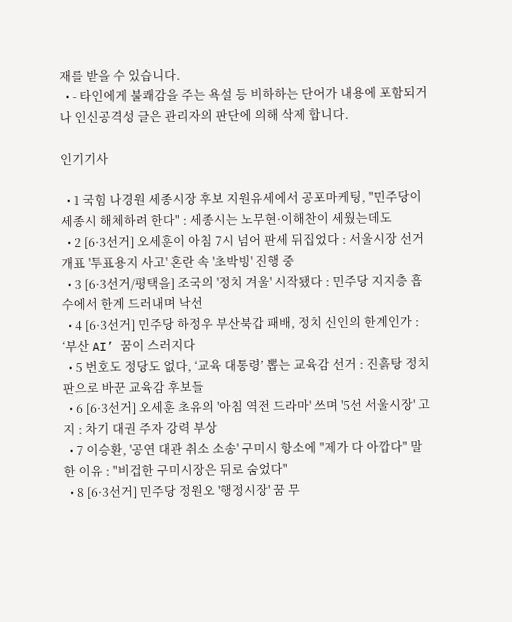재를 받을 수 있습니다.
  • - 타인에게 불쾌감을 주는 욕설 등 비하하는 단어가 내용에 포함되거나 인신공격성 글은 관리자의 판단에 의해 삭제 합니다.

인기기사

  • 1 국힘 나경원 세종시장 후보 지원유세에서 공포마케팅, "민주당이 세종시 해체하려 한다" : 세종시는 노무현·이해찬이 세웠는데도
  • 2 [6·3선거] 오세훈이 아침 7시 넘어 판세 뒤집었다 : 서울시장 선거 개표 '투표용지 사고' 혼란 속 '초박빙' 진행 중
  • 3 [6·3선거/평택을] 조국의 '정치 겨울' 시작됐다 : 민주당 지지층 흡수에서 한계 드러내며 낙선
  • 4 [6·3선거] 민주당 하정우 부산북갑 패배, 정치 신인의 한계인가 : ‘부산 AI’ 꿈이 스러지다
  • 5 번호도 정당도 없다, ‘교육 대통령’ 뽑는 교육감 선거 : 진흙탕 정치판으로 바꾼 교육감 후보들
  • 6 [6·3선거] 오세훈 초유의 '아침 역전 드라마' 쓰며 '5선 서울시장' 고지 : 차기 대권 주자 강력 부상
  • 7 이승환, '공연 대관 취소 소송' 구미시 항소에 "제가 다 아깝다" 말한 이유 : "비겁한 구미시장은 뒤로 숨었다"
  • 8 [6·3선거] 민주당 정원오 '행정시장' 꿈 무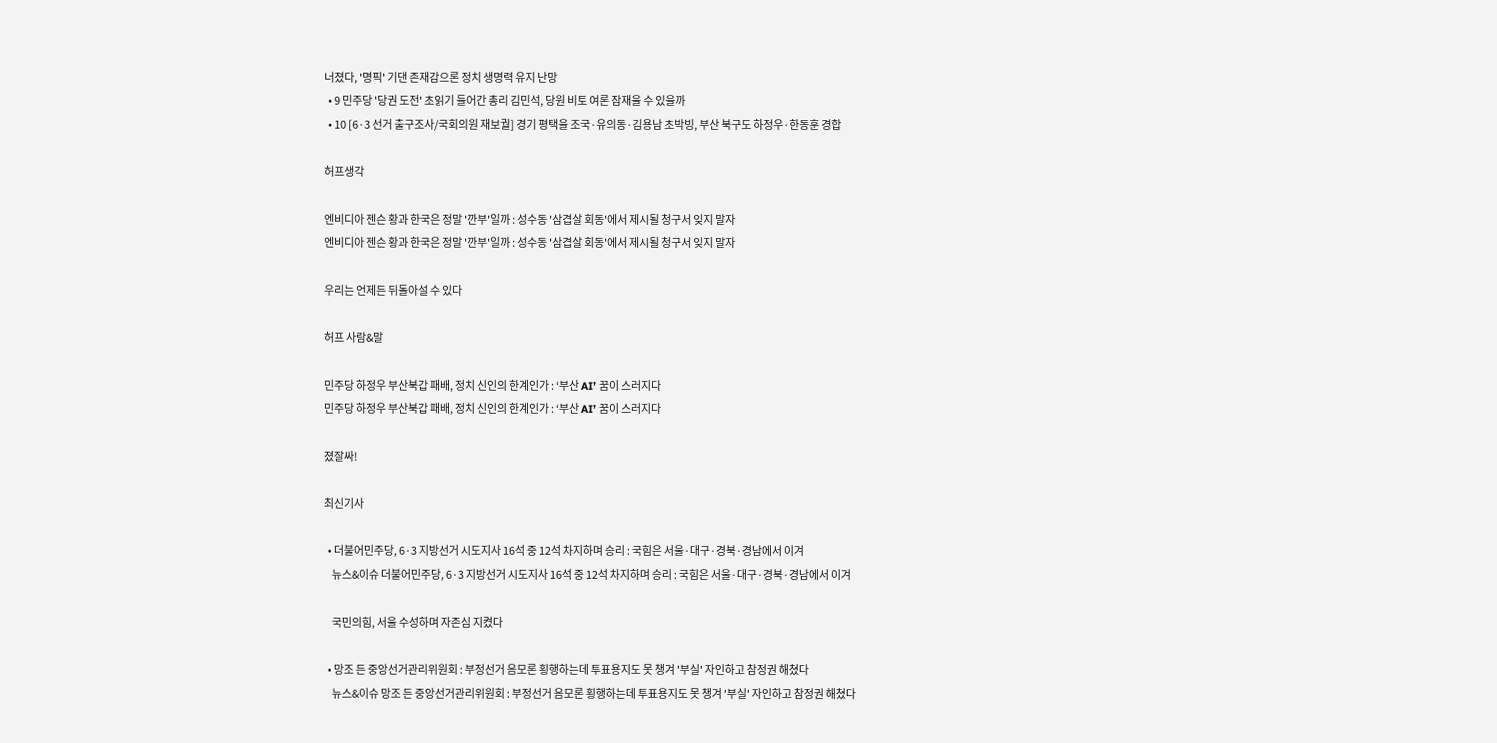너졌다, '명픽' 기댄 존재감으론 정치 생명력 유지 난망
  • 9 민주당 '당권 도전' 초읽기 들어간 총리 김민석, 당원 비토 여론 잠재울 수 있을까
  • 10 [6·3 선거 출구조사/국회의원 재보궐] 경기 평택을 조국·유의동·김용남 초박빙, 부산 북구도 하정우·한동훈 경합

허프생각

엔비디아 젠슨 황과 한국은 정말 '깐부'일까 : 성수동 '삼겹살 회동'에서 제시될 청구서 잊지 말자
엔비디아 젠슨 황과 한국은 정말 '깐부'일까 : 성수동 '삼겹살 회동'에서 제시될 청구서 잊지 말자

우리는 언제든 뒤돌아설 수 있다

허프 사람&말

민주당 하정우 부산북갑 패배, 정치 신인의 한계인가 : ‘부산 AI’ 꿈이 스러지다
민주당 하정우 부산북갑 패배, 정치 신인의 한계인가 : ‘부산 AI’ 꿈이 스러지다

졌잘싸!

최신기사

  • 더불어민주당, 6·3 지방선거 시도지사 16석 중 12석 차지하며 승리 : 국힘은 서울·대구·경북·경남에서 이겨
    뉴스&이슈 더불어민주당, 6·3 지방선거 시도지사 16석 중 12석 차지하며 승리 : 국힘은 서울·대구·경북·경남에서 이겨

    국민의힘, 서울 수성하며 자존심 지켰다

  • 망조 든 중앙선거관리위원회 : 부정선거 음모론 횡행하는데 투표용지도 못 챙겨 '부실' 자인하고 참정권 해쳤다
    뉴스&이슈 망조 든 중앙선거관리위원회 : 부정선거 음모론 횡행하는데 투표용지도 못 챙겨 '부실' 자인하고 참정권 해쳤다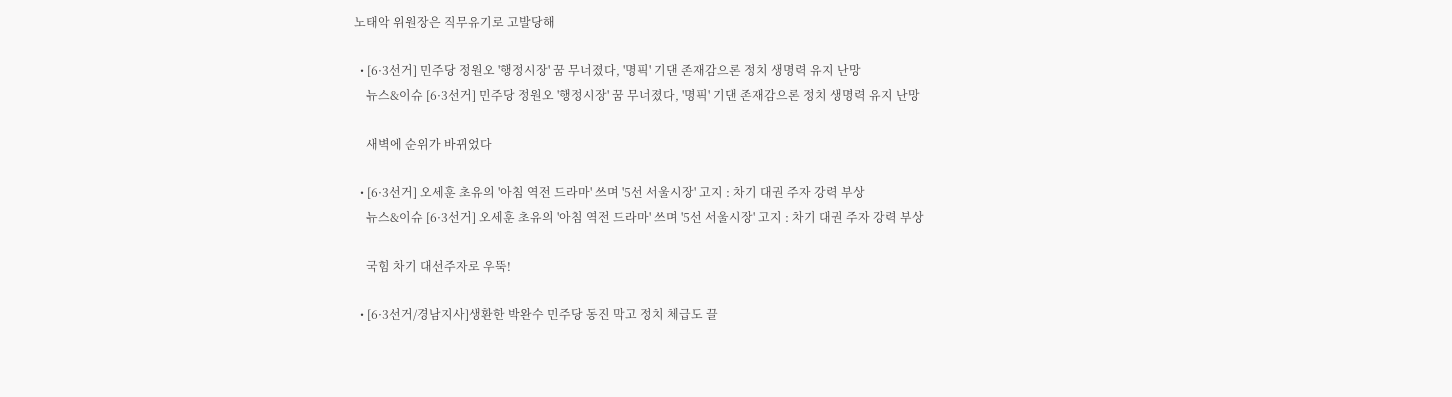노태악 위원장은 직무유기로 고발당해

  • [6·3선거] 민주당 정원오 '행정시장' 꿈 무너졌다, '명픽' 기댄 존재감으론 정치 생명력 유지 난망
    뉴스&이슈 [6·3선거] 민주당 정원오 '행정시장' 꿈 무너졌다, '명픽' 기댄 존재감으론 정치 생명력 유지 난망

    새벽에 순위가 바뀌었다

  • [6·3선거] 오세훈 초유의 '아침 역전 드라마' 쓰며 '5선 서울시장' 고지 : 차기 대권 주자 강력 부상
    뉴스&이슈 [6·3선거] 오세훈 초유의 '아침 역전 드라마' 쓰며 '5선 서울시장' 고지 : 차기 대권 주자 강력 부상

    국힘 차기 대선주자로 우뚝!

  • [6·3선거/경남지사]생환한 박완수 민주당 동진 막고 정치 체급도 끌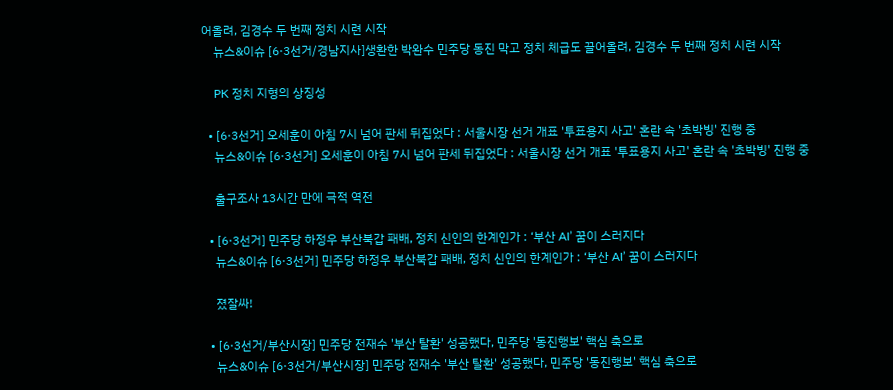어올려, 김경수 두 번째 정치 시련 시작
    뉴스&이슈 [6·3선거/경남지사]생환한 박완수 민주당 동진 막고 정치 체급도 끌어올려, 김경수 두 번째 정치 시련 시작

    PK 정치 지형의 상징성

  • [6·3선거] 오세훈이 아침 7시 넘어 판세 뒤집었다 : 서울시장 선거 개표 '투표용지 사고' 혼란 속 '초박빙' 진행 중
    뉴스&이슈 [6·3선거] 오세훈이 아침 7시 넘어 판세 뒤집었다 : 서울시장 선거 개표 '투표용지 사고' 혼란 속 '초박빙' 진행 중

    출구조사 13시간 만에 극적 역전

  • [6·3선거] 민주당 하정우 부산북갑 패배, 정치 신인의 한계인가 : ‘부산 AI’ 꿈이 스러지다
    뉴스&이슈 [6·3선거] 민주당 하정우 부산북갑 패배, 정치 신인의 한계인가 : ‘부산 AI’ 꿈이 스러지다

    졌잘싸!

  • [6·3선거/부산시장] 민주당 전재수 '부산 탈환' 성공했다, 민주당 '동진행보' 핵심 축으로
    뉴스&이슈 [6·3선거/부산시장] 민주당 전재수 '부산 탈환' 성공했다, 민주당 '동진행보' 핵심 축으로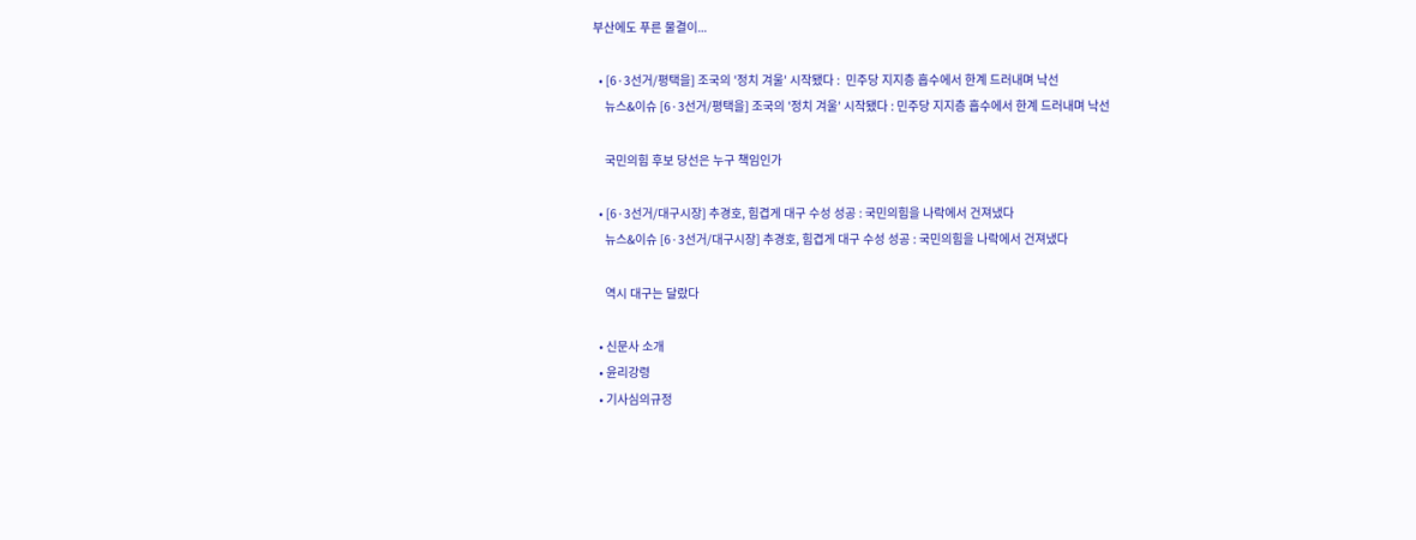부산에도 푸른 물결이...

  • [6·3선거/평택을] 조국의 '정치 겨울' 시작됐다 :  민주당 지지층 흡수에서 한계 드러내며 낙선
    뉴스&이슈 [6·3선거/평택을] 조국의 '정치 겨울' 시작됐다 : 민주당 지지층 흡수에서 한계 드러내며 낙선

    국민의힘 후보 당선은 누구 책임인가

  • [6·3선거/대구시장] 추경호, 힘겹게 대구 수성 성공 : 국민의힘을 나락에서 건져냈다
    뉴스&이슈 [6·3선거/대구시장] 추경호, 힘겹게 대구 수성 성공 : 국민의힘을 나락에서 건져냈다

    역시 대구는 달랐다

  • 신문사 소개
  • 윤리강령
  • 기사심의규정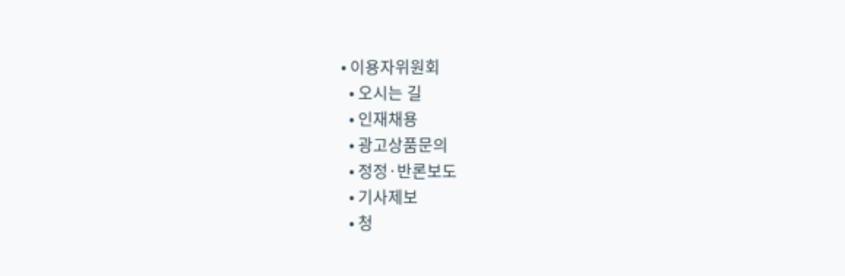• 이용자위원회
  • 오시는 길
  • 인재채용
  • 광고상품문의
  • 정정·반론보도
  • 기사제보
  • 청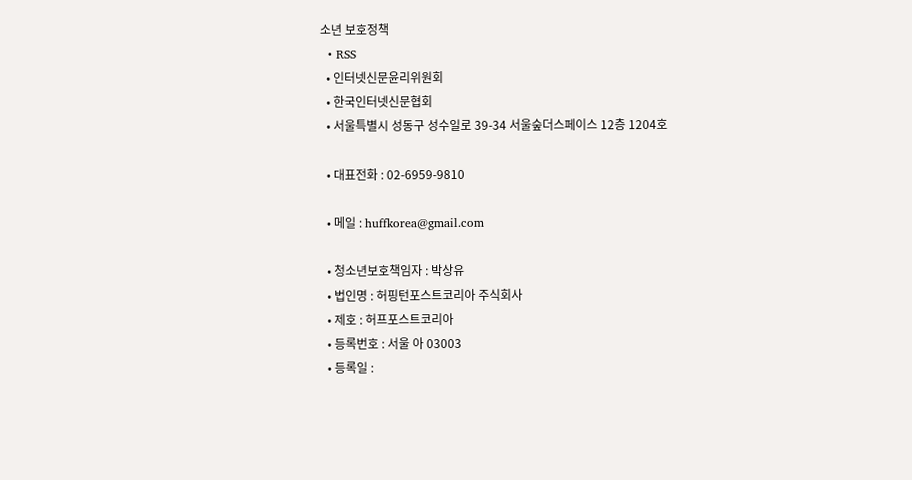소년 보호정책
  • RSS
  • 인터넷신문윤리위원회
  • 한국인터넷신문협회
  • 서울특별시 성동구 성수일로 39-34 서울숲더스페이스 12층 1204호

  • 대표전화 : 02-6959-9810

  • 메일 : huffkorea@gmail.com

  • 청소년보호책임자 : 박상유
  • 법인명 : 허핑턴포스트코리아 주식회사
  • 제호 : 허프포스트코리아
  • 등록번호 : 서울 아 03003
  • 등록일 :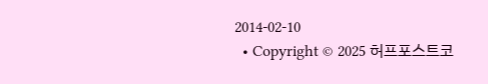2014-02-10
  • Copyright © 2025 허프포스트코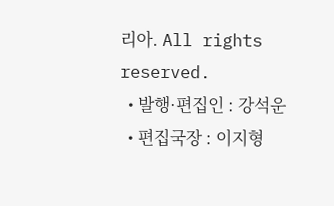리아. All rights reserved.
  • 발행·편집인 : 강석운
  • 편집국장 : 이지형